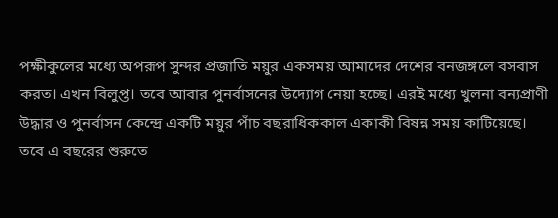পক্ষীকুলের মধ্যে অপরূপ সুন্দর প্রজাতি ময়ুর একসময় আমাদের দেশের বনজঙ্গলে বসবাস করত। এখন বিলুপ্ত। তবে আবার পুনর্বাসনের উদ্যোগ নেয়া হচ্ছে। এরই মধ্যে খুলনা বন্যপ্রাণী উদ্ধার ও পুনর্বাসন কেন্দ্রে একটি ময়ুর পাঁচ বছরাধিককাল একাকী বিষন্ন সময় কাটিয়েছে।
তবে এ বছরের শুরুতে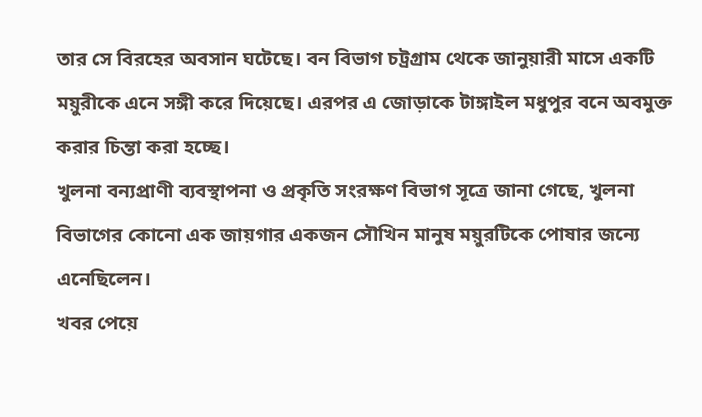তার সে বিরহের অবসান ঘটেছে। বন বিভাগ চট্রগ্রাম থেকে জানুয়ারী মাসে একটি ময়ুরীকে এনে সঙ্গী করে দিয়েছে। এরপর এ জোড়াকে টাঙ্গাইল মধুপুর বনে অবমুক্ত করার চিন্তা করা হচ্ছে।
খুলনা বন্যপ্রাণী ব্যবস্থাপনা ও প্রকৃতি সংরক্ষণ বিভাগ সূত্রে জানা গেছে, খুলনা বিভাগের কোনো এক জায়গার একজন সৌখিন মানুষ ময়ুরটিকে পোষার জন্যে এনেছিলেন।
খবর পেয়ে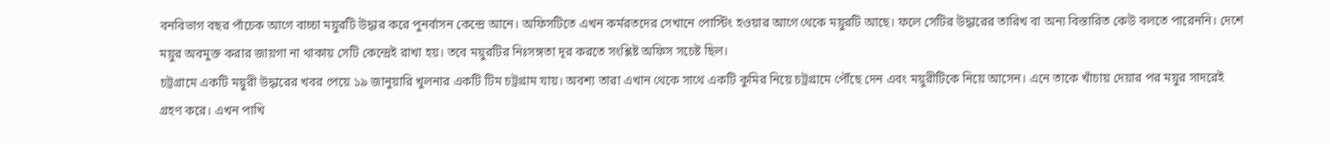বনবিভাগ বছর পাঁচেক আগে বাচ্চা ময়ুরটি উদ্ধার করে পুনর্বাসন কেন্দ্রে আনে। অফিসটিতে এখন কর্মরতদের সেখানে পোস্টিং হওয়ার আগে থেকে ময়ুরটি আছে। ফলে সেটির উদ্ধারের তারিখ বা অন্য বিস্তারিত কেউ বলতে পারেননি। দেশে ময়ুর অবমুক্ত করার জায়গা না থাকায় সেটি কেন্দ্রেই রাখা হয়। তবে ময়ুরটির নিঃসঙ্গতা দূর করতে সংশ্লিষ্ট অফিস সচেষ্ট ছিল।
চট্রগ্রামে একটি ময়ুরী উদ্ধারের খবর পেয়ে ১৯ জানুয়ারি খুলনার একটি টিম চট্রগ্রাম যায়। অবশ্য তারা এখান থেকে সাথে একটি কুমির নিয়ে চট্রগ্রামে পৌঁছে দেন এবং ময়ুরীটিকে নিয়ে আসেন। এনে তাকে খাঁচায় দেয়ার পর ময়ুর সাদরেই গ্রহণ করে। এখন পাখি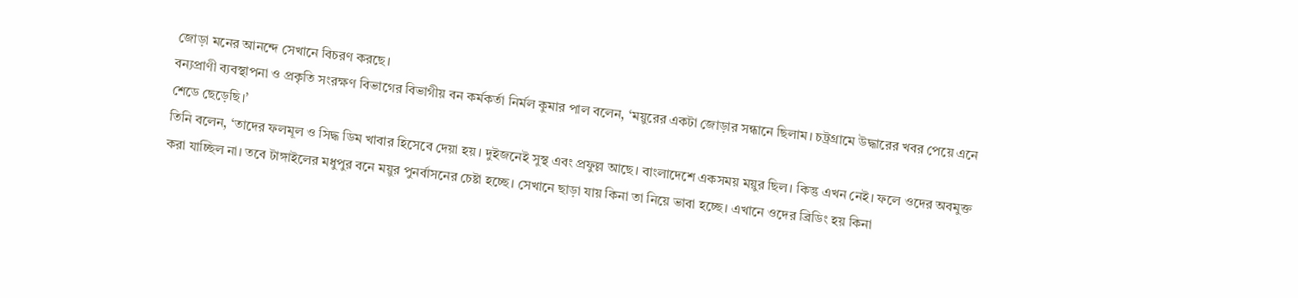জোড়া মনের আনন্দে সেখানে বিচরণ করছে।
বন্যপ্রাণী ব্যবস্থাপনা ও প্রকৃতি সংরক্ষণ বিভাগের বিভাগীয় বন কর্মকর্তা নির্মল কুমার পাল বলেন, ‘ময়ুরের একটা জোড়ার সন্ধানে ছিলাম। চট্রগ্রামে উদ্ধারের খবর পেয়ে এনে শেডে ছেড়েছি।’
তিনি বলেন, ‘তাদের ফলমূল ও সিদ্ধ ডিম খাবার হিসেবে দেয়া হয়। দুইজনেই সুস্থ এবং প্রফুল্ল আছে। বাংলাদেশে একসময় ময়ুর ছিল। কিন্তু এখন নেই। ফলে ওদের অবমুক্ত করা যাচ্ছিল না। তবে টাঙ্গাইলের মধুপুর বনে ময়ুর পুনর্বাসনের চেষ্টা হচ্ছে। সেখানে ছাড়া যায় কিনা তা নিয়ে ভাবা হচ্ছে। এখানে ওদের ব্রিডিং হয় কিনা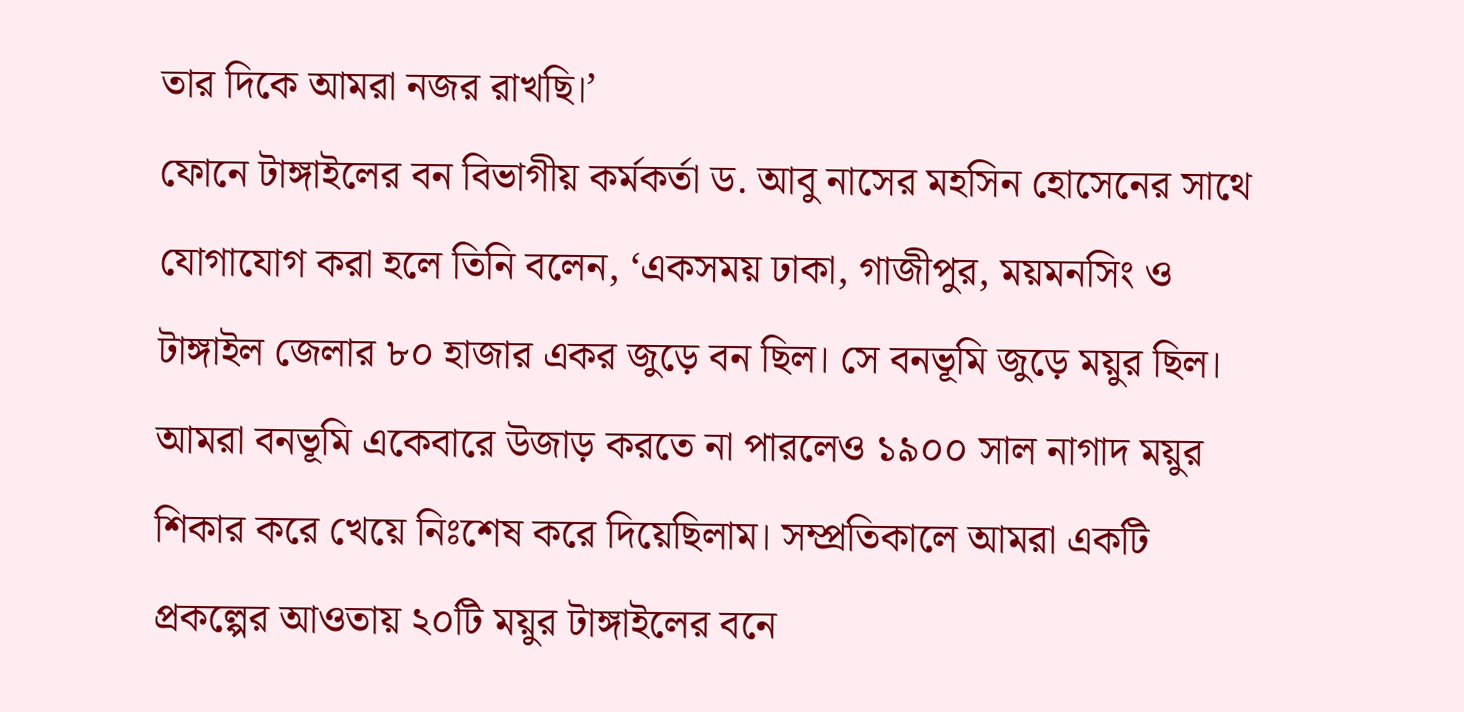তার দিকে আমরা নজর রাখছি।’
ফোনে টাঙ্গাইলের বন বিভাগীয় কর্মকর্তা ড. আবু নাসের মহসিন হোসেনের সাথে যোগাযোগ করা হলে তিনি বলেন, ‘একসময় ঢাকা, গাজীপুর, ময়মনসিং ও টাঙ্গাইল জেলার ৮০ হাজার একর জুড়ে বন ছিল। সে বনভূমি জুড়ে ময়ুর ছিল। আমরা বনভূমি একেবারে উজাড় করতে না পারলেও ১৯০০ সাল নাগাদ ময়ুর শিকার করে খেয়ে নিঃশেষ করে দিয়েছিলাম। সম্প্রতিকালে আমরা একটি প্রকল্পের আওতায় ২০টি ময়ুর টাঙ্গাইলের বনে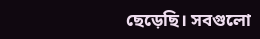ছেড়েছি। সবগুলো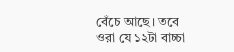বেঁচে আছে। তবে ওরা যে ১২টা বাচ্চা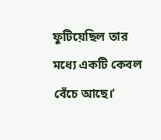ফুটিয়েছিল তার মধ্যে একটি কেবল বেঁচে আছে।’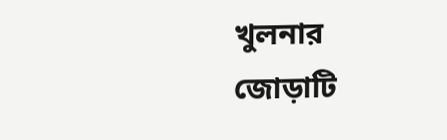খুলনার জোড়াটি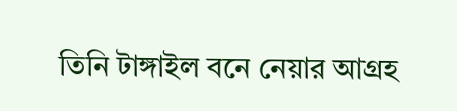তিনি টাঙ্গাইল বনে নেয়ার আগ্রহ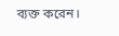ব্যক্ত করেন।